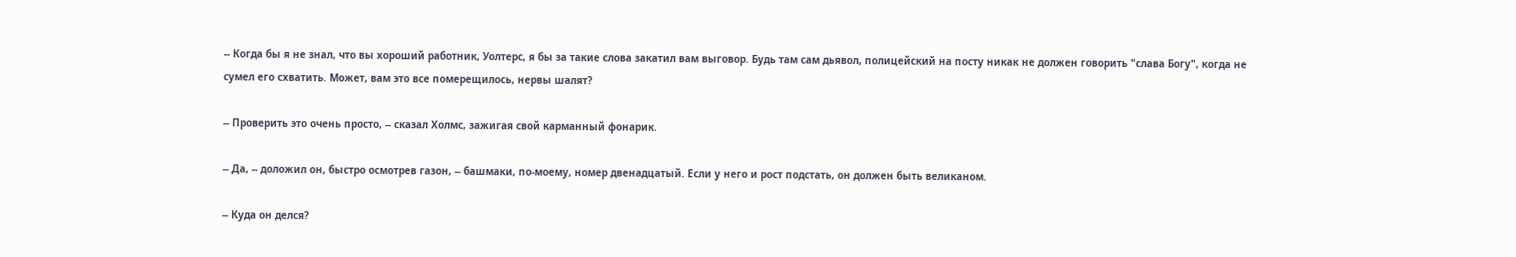-- Когда бы я не знал, что вы хороший работник, Уолтерс, я бы за такие слова закатил вам выговор. Будь там сам дьявол, полицейский на посту никак не должен говорить "слава Богу", когда не сумел его схватить. Может, вам это все померещилось, нервы шалят?

-- Проверить это очень просто, -- сказал Холмс, зажигая свой карманный фонарик.

-- Да, -- доложил он, быстро осмотрев газон, -- башмаки, по-моему, номер двенадцатый. Если у него и рост подстать, он должен быть великаном.

-- Куда он делся?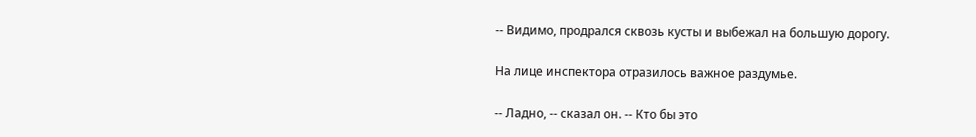-- Видимо, продрался сквозь кусты и выбежал на большую дорогу.

На лице инспектора отразилось важное раздумье.

-- Ладно, -- сказал он. -- Кто бы это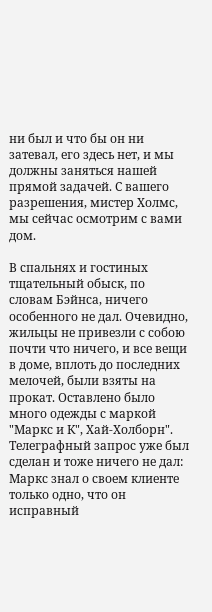ни был и что бы он ни затевал, его здесь нет, и мы должны заняться нашей прямой задачей. С вашего разрешения, мистер Холмс, мы сейчас осмотрим с вами дом.

В спальнях и гостиных тщательный обыск, по словам Бэйнса, ничего особенного не дал. Очевидно, жильцы не привезли с собою почти что ничего, и все вещи в доме, вплоть до последних мелочей, были взяты на прокат. Оставлено было много одежды с маркой "Маркс и К", Хай-Холборн". Телеграфный запрос уже был сделан и тоже ничего не дал: Маркс знал о своем клиенте только одно, что он исправный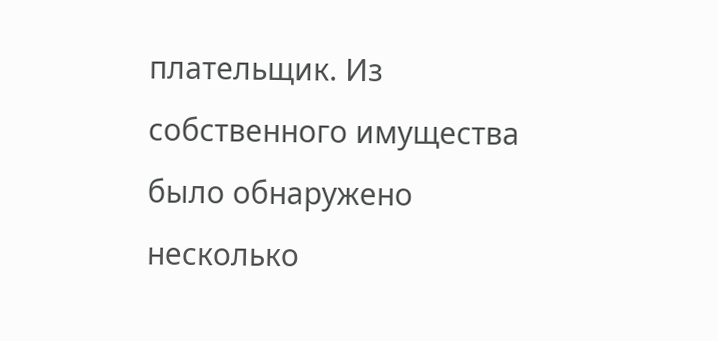плательщик. Из собственного имущества было обнаружено несколько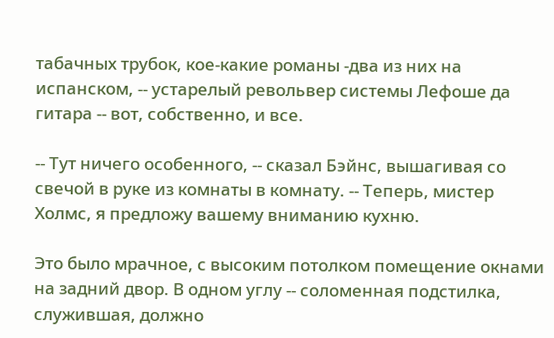табачных трубок, кое-какие романы -два из них на испанском, -- устарелый револьвер системы Лефоше да гитара -- вот, собственно, и все.

-- Тут ничего особенного, -- сказал Бэйнс, вышагивая со свечой в руке из комнаты в комнату. -- Теперь, мистер Холмс, я предложу вашему вниманию кухню.

Это было мрачное, с высоким потолком помещение окнами на задний двор. В одном углу -- соломенная подстилка, служившая, должно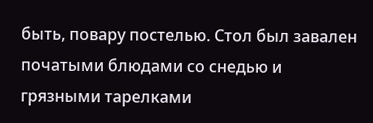быть, повару постелью. Стол был завален початыми блюдами со снедью и грязными тарелками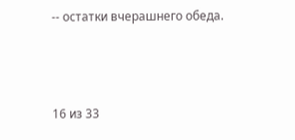-- остатки вчерашнего обеда.



16 из 33